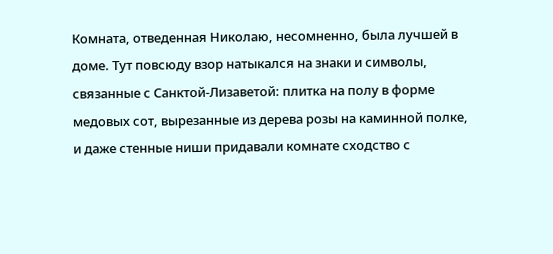Комната, отведенная Николаю, несомненно, была лучшей в доме. Тут повсюду взор натыкался на знаки и символы, связанные с Санктой-Лизаветой: плитка на полу в форме медовых сот, вырезанные из дерева розы на каминной полке, и даже стенные ниши придавали комнате сходство с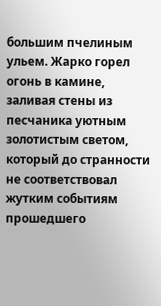большим пчелиным ульем. Жарко горел огонь в камине, заливая стены из песчаника уютным золотистым светом, который до странности не соответствовал жутким событиям прошедшего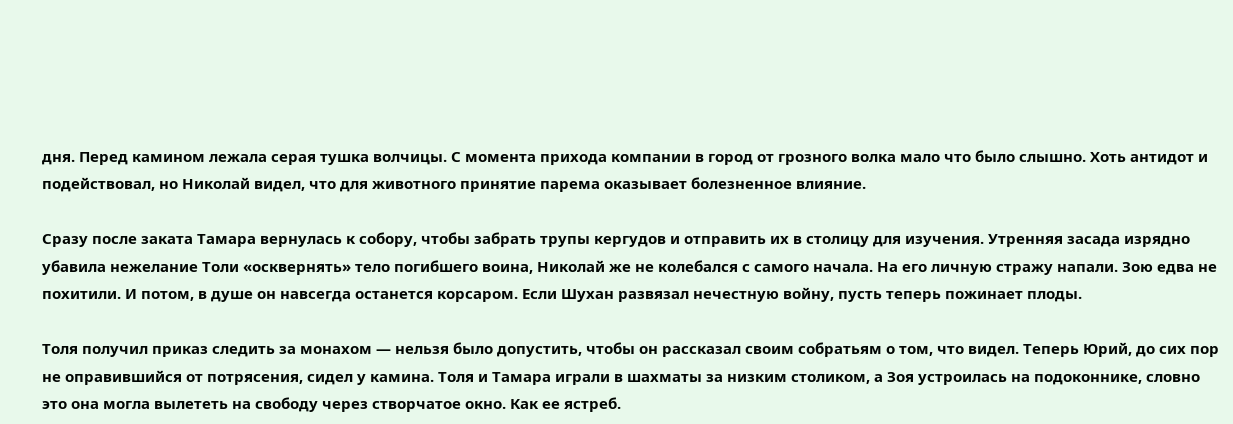дня. Перед камином лежала серая тушка волчицы. С момента прихода компании в город от грозного волка мало что было слышно. Хоть антидот и подействовал, но Николай видел, что для животного принятие парема оказывает болезненное влияние.

Сразу после заката Тамара вернулась к собору, чтобы забрать трупы кергудов и отправить их в столицу для изучения. Утренняя засада изрядно убавила нежелание Толи «осквернять» тело погибшего воина, Николай же не колебался с самого начала. На его личную стражу напали. Зою едва не похитили. И потом, в душе он навсегда останется корсаром. Если Шухан развязал нечестную войну, пусть теперь пожинает плоды.

Толя получил приказ следить за монахом — нельзя было допустить, чтобы он рассказал своим собратьям о том, что видел. Теперь Юрий, до сих пор не оправившийся от потрясения, сидел у камина. Толя и Тамара играли в шахматы за низким столиком, а Зоя устроилась на подоконнике, словно это она могла вылететь на свободу через створчатое окно. Как ее ястреб.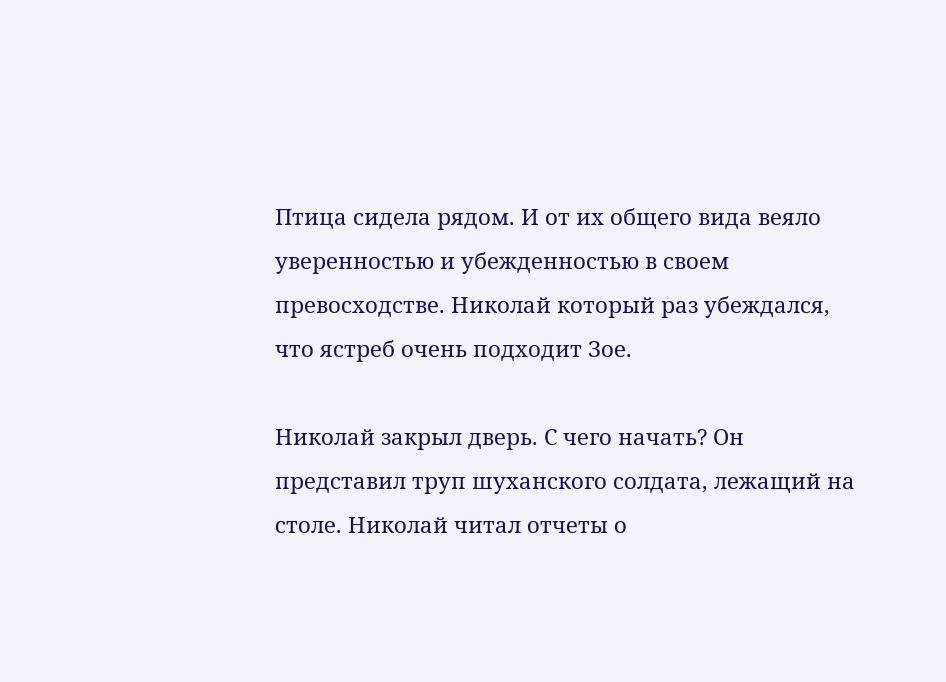Птица сидела рядом. И от их общего вида веяло уверенностью и убежденностью в своем превосходстве. Николай который раз убеждался, что ястреб очень подходит Зое.

Николай закрыл дверь. С чего начать? Он представил труп шуханского солдата, лежащий на столе. Николай читал отчеты о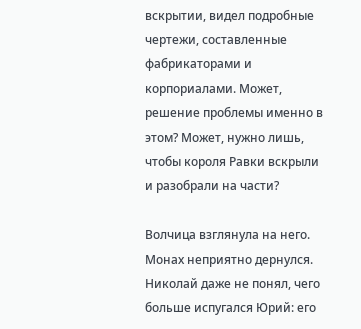вскрытии, видел подробные чертежи, составленные фабрикаторами и корпориалами. Может, решение проблемы именно в этом? Может, нужно лишь, чтобы короля Равки вскрыли и разобрали на части?

Волчица взглянула на него. Монах неприятно дернулся. Николай даже не понял, чего больше испугался Юрий: его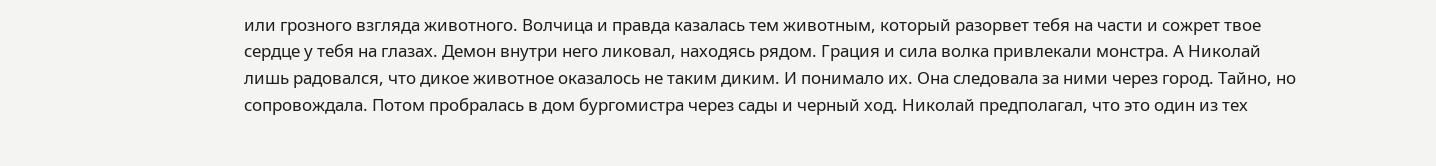или грозного взгляда животного. Волчица и правда казалась тем животным, который разорвет тебя на части и сожрет твое сердце у тебя на глазах. Демон внутри него ликовал, находясь рядом. Грация и сила волка привлекали монстра. А Николай лишь радовался, что дикое животное оказалось не таким диким. И понимало их. Она следовала за ними через город. Тайно, но сопровождала. Потом пробралась в дом бургомистра через сады и черный ход. Николай предполагал, что это один из тех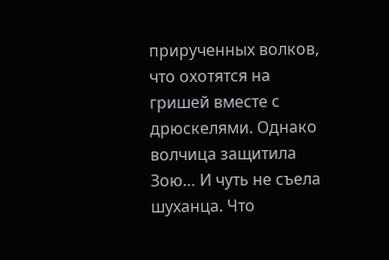прирученных волков, что охотятся на гришей вместе с дрюскелями. Однако волчица защитила Зою… И чуть не съела шуханца. Что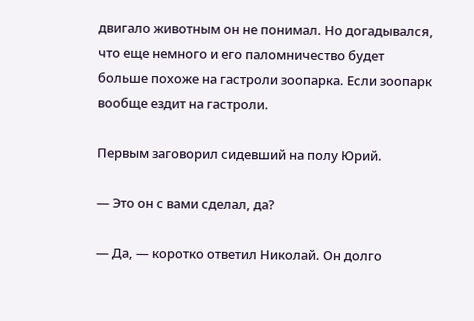двигало животным он не понимал. Но догадывался, что еще немного и его паломничество будет больше похоже на гастроли зоопарка. Если зоопарк вообще ездит на гастроли.

Первым заговорил сидевший на полу Юрий.

— Это он с вами сделал, да?

— Да, — коротко ответил Николай. Он долго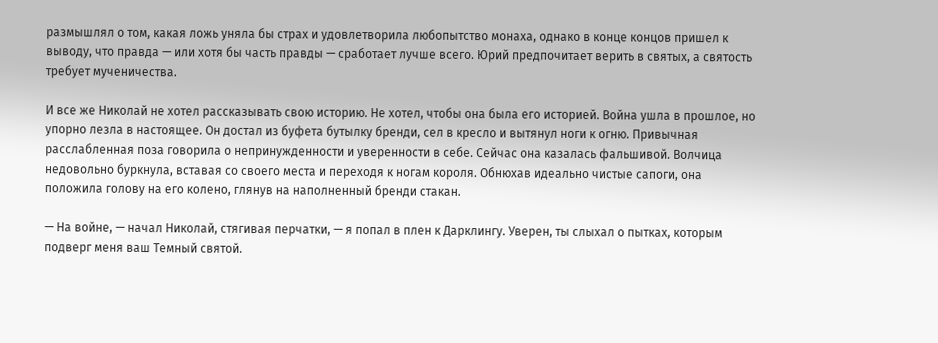размышлял о том, какая ложь уняла бы страх и удовлетворила любопытство монаха, однако в конце концов пришел к выводу, что правда — или хотя бы часть правды — сработает лучше всего. Юрий предпочитает верить в святых, а святость требует мученичества.

И все же Николай не хотел рассказывать свою историю. Не хотел, чтобы она была его историей. Война ушла в прошлое, но упорно лезла в настоящее. Он достал из буфета бутылку бренди, сел в кресло и вытянул ноги к огню. Привычная расслабленная поза говорила о непринужденности и уверенности в себе. Сейчас она казалась фальшивой. Волчица недовольно буркнула, вставая со своего места и переходя к ногам короля. Обнюхав идеально чистые сапоги, она положила голову на его колено, глянув на наполненный бренди стакан.

— На войне, — начал Николай, стягивая перчатки, — я попал в плен к Дарклингу. Уверен, ты слыхал о пытках, которым подверг меня ваш Темный святой.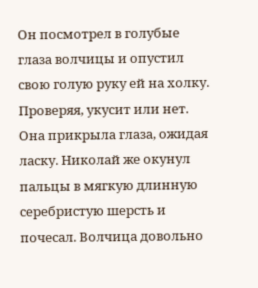Он посмотрел в голубые глаза волчицы и опустил свою голую руку ей на холку. Проверяя, укусит или нет. Она прикрыла глаза, ожидая ласку. Николай же окунул пальцы в мягкую длинную серебристую шерсть и почесал. Волчица довольно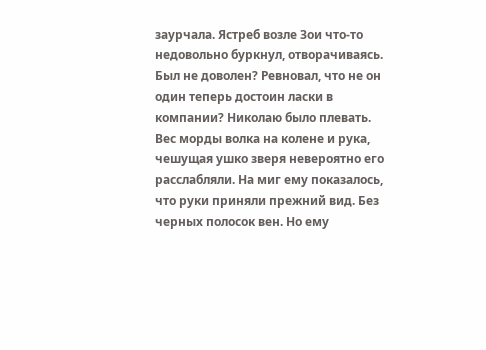заурчала. Ястреб возле Зои что-то недовольно буркнул, отворачиваясь. Был не доволен? Ревновал, что не он один теперь достоин ласки в компании? Николаю было плевать. Вес морды волка на колене и рука, чешущая ушко зверя невероятно его расслабляли. На миг ему показалось, что руки приняли прежний вид. Без черных полосок вен. Но ему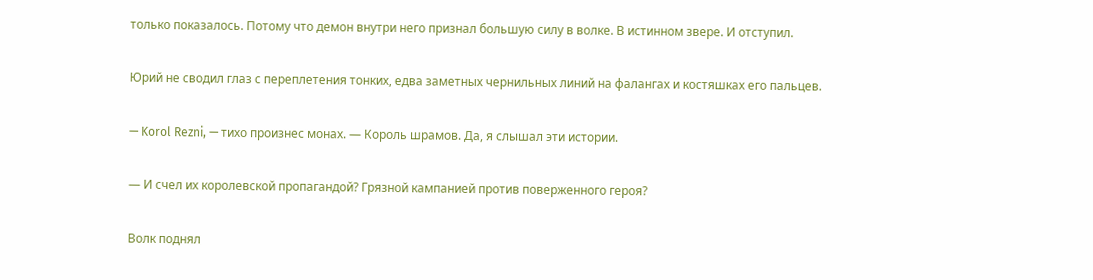только показалось. Потому что демон внутри него признал большую силу в волке. В истинном звере. И отступил.

Юрий не сводил глаз с переплетения тонких, едва заметных чернильных линий на фалангах и костяшках его пальцев.

— Korol Rezni, — тихо произнес монах. — Король шрамов. Да, я слышал эти истории.

— И счел их королевской пропагандой? Грязной кампанией против поверженного героя?

Волк поднял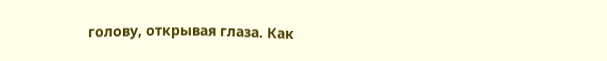голову, открывая глаза. Как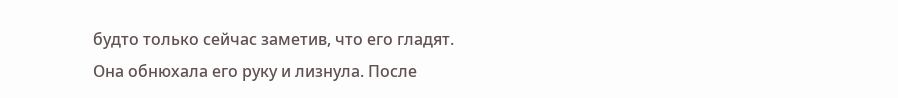будто только сейчас заметив, что его гладят. Она обнюхала его руку и лизнула. После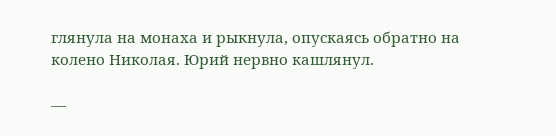глянула на монаха и рыкнула, опускаясь обратно на колено Николая. Юрий нервно кашлянул.

—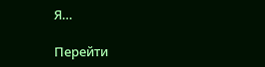Я…

Перейти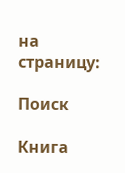на страницу:

Поиск

Книга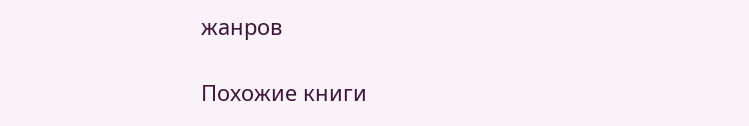жанров

Похожие книги